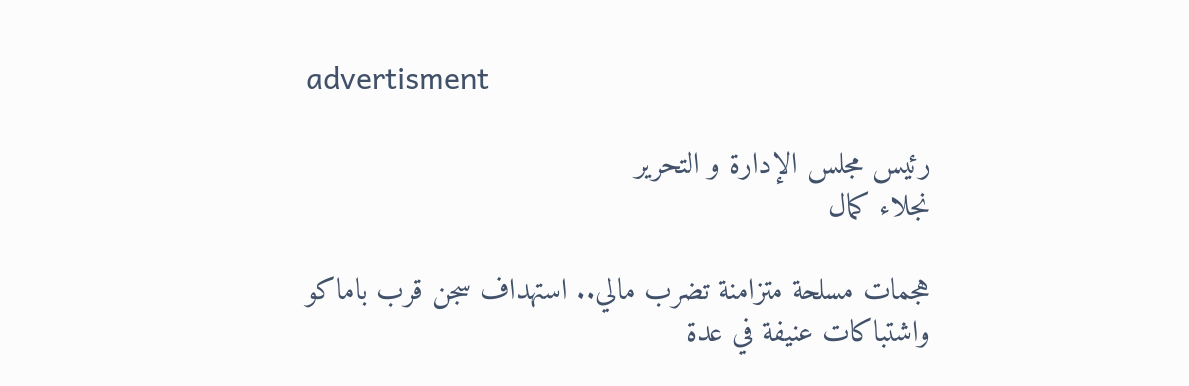advertisment

رئيس مجلس الإدارة و التحرير
نجلاء كمال

هجمات مسلحة متزامنة تضرب مالي.. استهداف سجن قرب باماكو واشتباكات عنيفة في عدة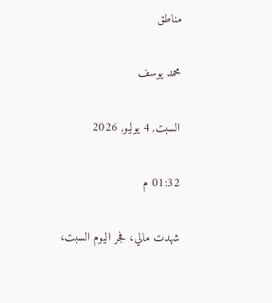مناطق

محمد يوسف

السبت, 4 يوليو, 2026

01:32 م

شهدت مالي، فجر اليوم السبت،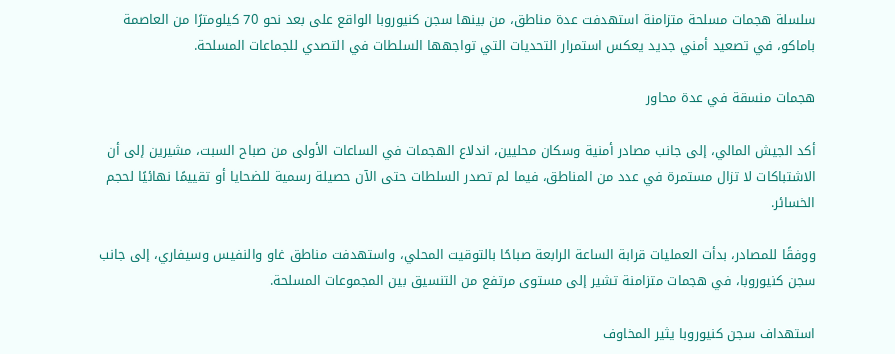سلسلة هجمات مسلحة متزامنة استهدفت عدة مناطق، من بينها سجن كنيوروبا الواقع على بعد نحو 70 كيلومترًا من العاصمة باماكو، في تصعيد أمني جديد يعكس استمرار التحديات التي تواجهها السلطات في التصدي للجماعات المسلحة.

هجمات منسقة في عدة محاور

أكد الجيش المالي، إلى جانب مصادر أمنية وسكان محليين، اندلاع الهجمات في الساعات الأولى من صباح السبت، مشيرين إلى أن الاشتباكات لا تزال مستمرة في عدد من المناطق، فيما لم تصدر السلطات حتى الآن حصيلة رسمية للضحايا أو تقييمًا نهائيًا لحجم الخسائر.

ووفقًا للمصادر، بدأت العمليات قرابة الساعة الرابعة صباحًا بالتوقيت المحلي، واستهدفت مناطق غاو والنفيس وسيفاري، إلى جانب سجن كنيوروبا، في هجمات متزامنة تشير إلى مستوى مرتفع من التنسيق بين المجموعات المسلحة.

استهداف سجن كنيوروبا يثير المخاوف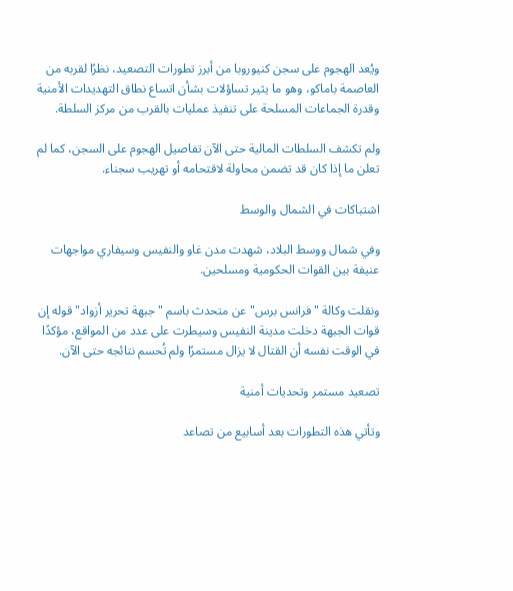ويُعد الهجوم على سجن كنيوروبا من أبرز تطورات التصعيد، نظرًا لقربه من العاصمة باماكو، وهو ما يثير تساؤلات بشأن اتساع نطاق التهديدات الأمنية وقدرة الجماعات المسلحة على تنفيذ عمليات بالقرب من مركز السلطة.

ولم تكشف السلطات المالية حتى الآن تفاصيل الهجوم على السجن، كما لم تعلن ما إذا كان قد تضمن محاولة لاقتحامه أو تهريب سجناء.

اشتباكات في الشمال والوسط

وفي شمال ووسط البلاد، شهدت مدن غاو والنفيس وسيفاري مواجهات عنيفة بين القوات الحكومية ومسلحين.

ونقلت وكالة "فرانس برس" عن متحدث باسم "جبهة تحرير أزواد" قوله إن قوات الجبهة دخلت مدينة النفيس وسيطرت على عدد من المواقع، مؤكدًا في الوقت نفسه أن القتال لا يزال مستمرًا ولم تُحسم نتائجه حتى الآن.

تصعيد مستمر وتحديات أمنية

وتأتي هذه التطورات بعد أسابيع من تصاعد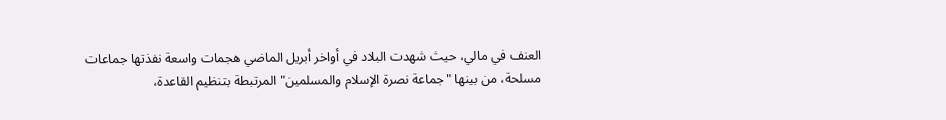العنف في مالي، حيث شهدت البلاد في أواخر أبريل الماضي هجمات واسعة نفذتها جماعات مسلحة، من بينها "جماعة نصرة الإسلام والمسلمين" المرتبطة بتنظيم القاعدة،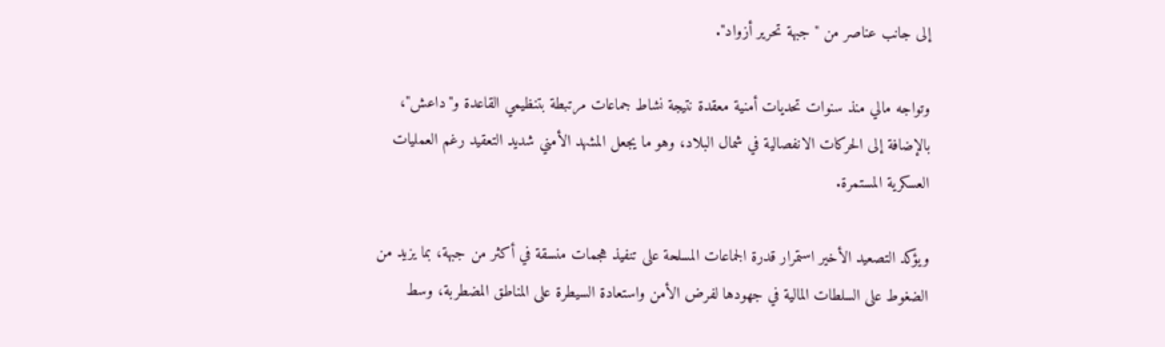إلى جانب عناصر من "جبهة تحرير أزواد".

وتواجه مالي منذ سنوات تحديات أمنية معقدة نتيجة نشاط جماعات مرتبطة بتنظيمي القاعدة و"داعش"، بالإضافة إلى الحركات الانفصالية في شمال البلاد، وهو ما يجعل المشهد الأمني شديد التعقيد رغم العمليات العسكرية المستمرة.

ويؤكد التصعيد الأخير استمرار قدرة الجماعات المسلحة على تنفيذ هجمات منسقة في أكثر من جبهة، بما يزيد من الضغوط على السلطات المالية في جهودها لفرض الأمن واستعادة السيطرة على المناطق المضطربة، وسط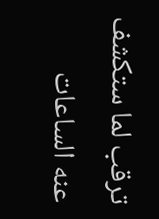ترقب لما ستكشف عنه الساعات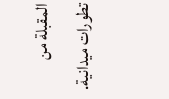المقبلة من تطورات ميدانية.